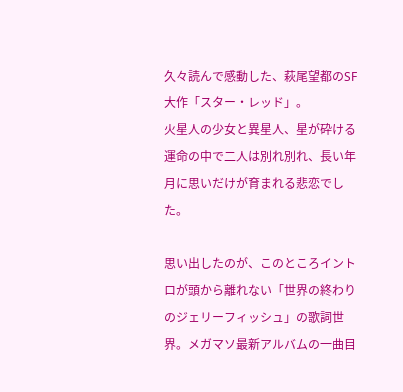久々読んで感動した、萩尾望都のSF大作「スター・レッド」。
火星人の少女と異星人、星が砕ける運命の中で二人は別れ別れ、長い年月に思いだけが育まれる悲恋でした。

思い出したのが、このところイントロが頭から離れない「世界の終わりのジェリーフィッシュ」の歌詞世界。メガマソ最新アルバムの一曲目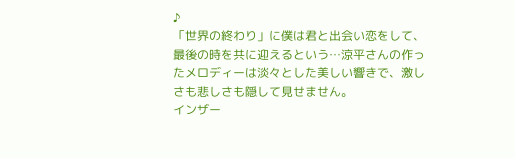♪
「世界の終わり」に僕は君と出会い恋をして、最後の時を共に迎えるという…涼平さんの作ったメロディーは淡々とした美しい響きで、激しさも悲しさも隠して見せません。
インザー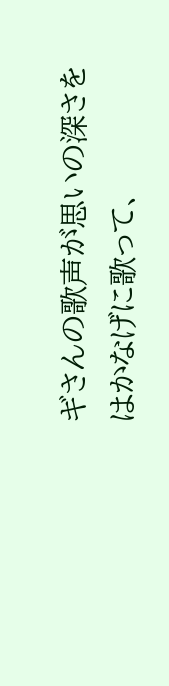ギさんの歌声が思いの深さをはかなげに歌って、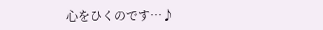心をひくのです…♪